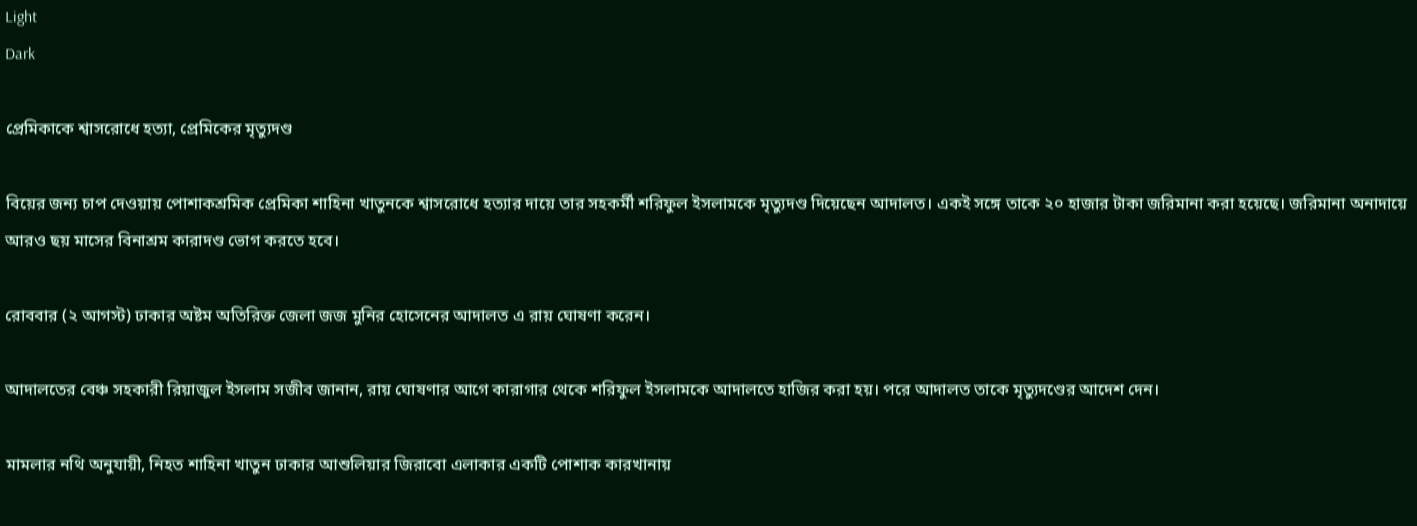Light
Dark

প্রেমিকাকে শ্বাসরোধে হত্যা, প্রেমিকের মৃত্যুদণ্ড

বিয়ের জন্য চাপ দেওয়ায় পোশাকশ্রমিক প্রেমিকা শাহিনা খাতুনকে শ্বাসরোধে হত্যার দায়ে তার সহকর্মী শরিফুল ইসলামকে মৃত্যুদণ্ড দিয়েছেন আদালত। একই সঙ্গে তাকে ২০ হাজার টাকা জরিমানা করা হয়েছে। জরিমানা অনাদায়ে আরও ছয় মাসের বিনাশ্রম কারাদণ্ড ভোগ করতে হবে।

রোববার (২ আগস্ট) ঢাকার অষ্টম অতিরিক্ত জেলা জজ মুনির হোসেনের আদালত এ রায় ঘোষণা করেন।

আদালতের বেঞ্চ সহকারী রিয়াজুল ইসলাম সজীব জানান, রায় ঘোষণার আগে কারাগার থেকে শরিফুল ইসলামকে আদালতে হাজির করা হয়। পরে আদালত তাকে মৃত্যুদণ্ডের আদেশ দেন।

মামলার নথি অনুযায়ী, নিহত শাহিনা খাতুন ঢাকার আশুলিয়ার জিরাবো এলাকার একটি পোশাক কারখানায়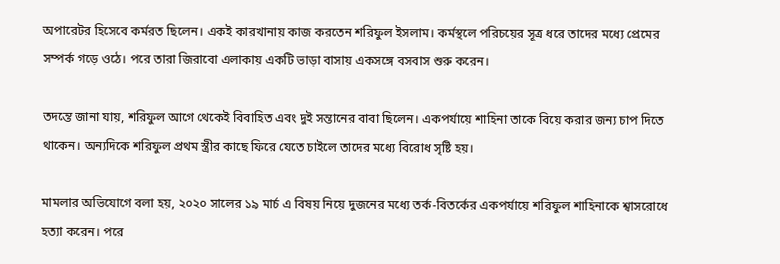অপারেটর হিসেবে কর্মরত ছিলেন। একই কারখানায় কাজ করতেন শরিফুল ইসলাম। কর্মস্থলে পরিচয়ের সূত্র ধরে তাদের মধ্যে প্রেমের সম্পর্ক গড়ে ওঠে। পরে তারা জিরাবো এলাকায় একটি ভাড়া বাসায় একসঙ্গে বসবাস শুরু করেন।

তদন্তে জানা যায়, শরিফুল আগে থেকেই বিবাহিত এবং দুই সন্তানের বাবা ছিলেন। একপর্যায়ে শাহিনা তাকে বিয়ে করার জন্য চাপ দিতে থাকেন। অন্যদিকে শরিফুল প্রথম স্ত্রীর কাছে ফিরে যেতে চাইলে তাদের মধ্যে বিরোধ সৃষ্টি হয়।

মামলার অভিযোগে বলা হয়, ২০২০ সালের ১৯ মার্চ এ বিষয় নিয়ে দুজনের মধ্যে তর্ক-বিতর্কের একপর্যায়ে শরিফুল শাহিনাকে শ্বাসরোধে হত্যা করেন। পরে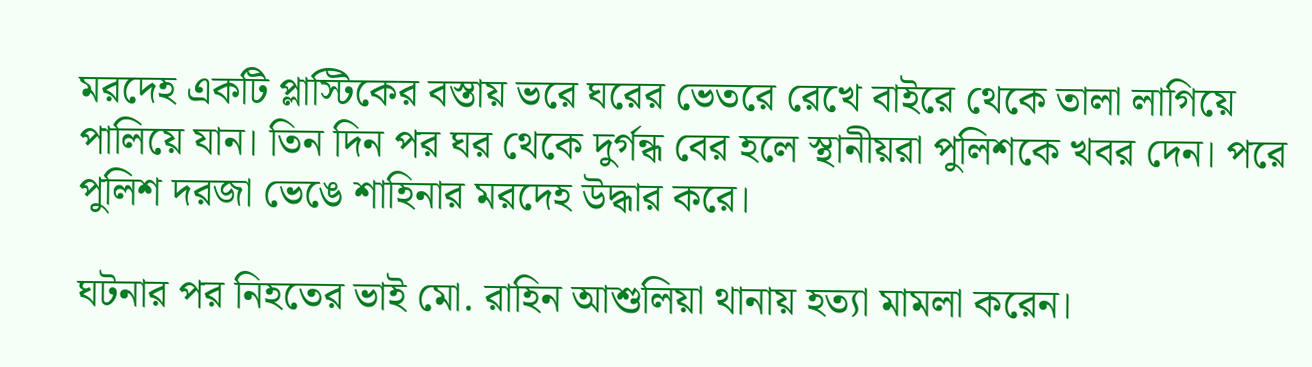মরদেহ একটি প্লাস্টিকের বস্তায় ভরে ঘরের ভেতরে রেখে বাইরে থেকে তালা লাগিয়ে পালিয়ে যান। তিন দিন পর ঘর থেকে দুর্গন্ধ বের হলে স্থানীয়রা পুলিশকে খবর দেন। পরে পুলিশ দরজা ভেঙে শাহিনার মরদেহ উদ্ধার করে।

ঘটনার পর নিহতের ভাই মো. রাহিন আশুলিয়া থানায় হত্যা মামলা করেন।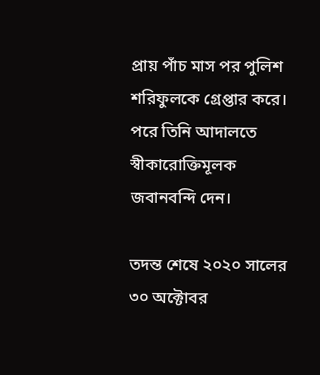প্রায় পাঁচ মাস পর পুলিশ শরিফুলকে গ্রেপ্তার করে। পরে তিনি আদালতে স্বীকারোক্তিমূলক জবানবন্দি দেন।

তদন্ত শেষে ২০২০ সালের ৩০ অক্টোবর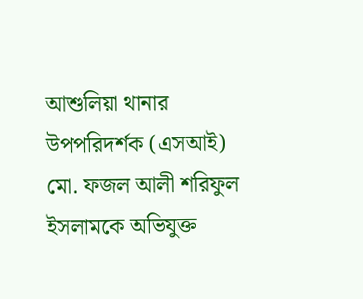আশুলিয়া থানার উপপরিদর্শক (এসআই) মো. ফজল আলী শরিফুল ইসলামকে অভিযুক্ত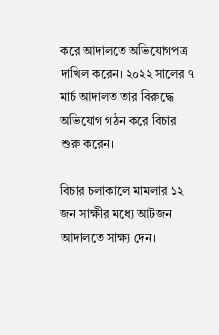করে আদালতে অভিযোগপত্র দাখিল করেন। ২০২২ সালের ৭ মার্চ আদালত তার বিরুদ্ধে অভিযোগ গঠন করে বিচার শুরু করেন।

বিচার চলাকালে মামলার ১২ জন সাক্ষীর মধ্যে আটজন আদালতে সাক্ষ্য দেন।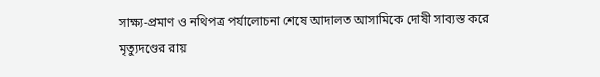সাক্ষ্য-প্রমাণ ও নথিপত্র পর্যালোচনা শেষে আদালত আসামিকে দোষী সাব্যস্ত করে মৃত্যুদণ্ডের রায়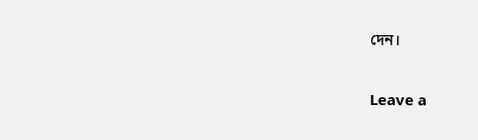দেন।

Leave a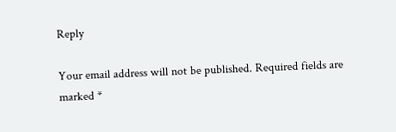Reply

Your email address will not be published. Required fields are marked *